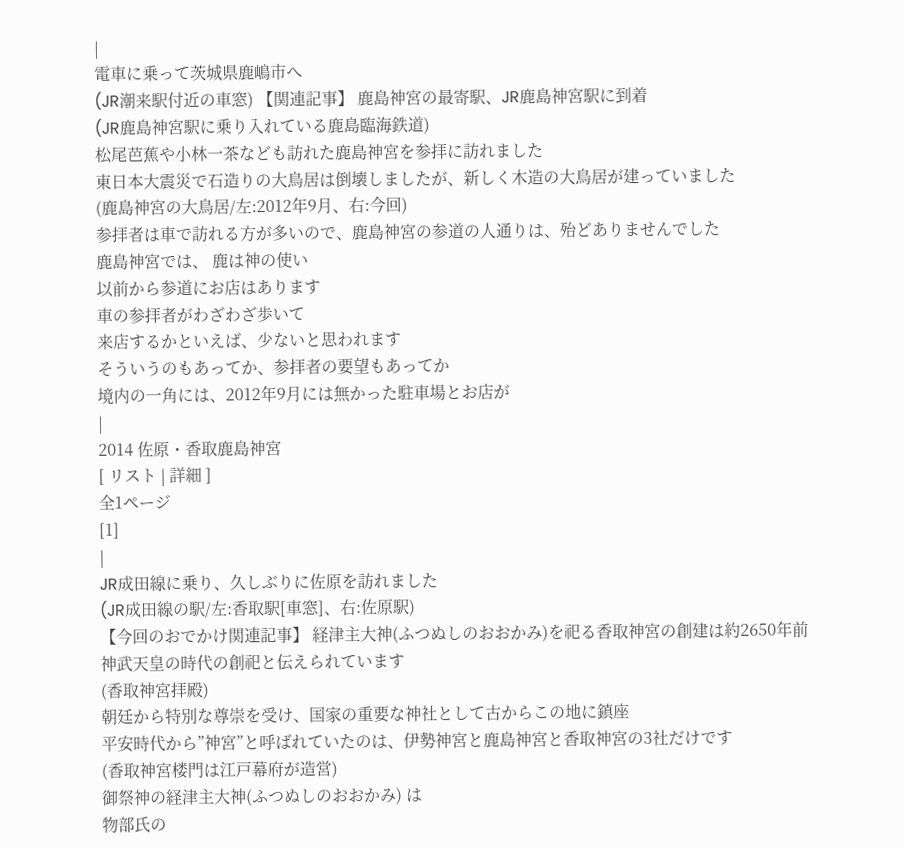|
電車に乗って茨城県鹿嶋市へ
(JR潮来駅付近の車窓) 【関連記事】 鹿島神宮の最寄駅、JR鹿島神宮駅に到着
(JR鹿島神宮駅に乗り入れている鹿島臨海鉄道)
松尾芭蕉や小林一茶なども訪れた鹿島神宮を参拝に訪れました
東日本大震災で石造りの大鳥居は倒壊しましたが、新しく木造の大鳥居が建っていました
(鹿島神宮の大鳥居/左:2012年9月、右:今回)
参拝者は車で訪れる方が多いので、鹿島神宮の参道の人通りは、殆どありませんでした
鹿島神宮では、 鹿は神の使い
以前から参道にお店はあります
車の参拝者がわざわざ歩いて
来店するかといえば、少ないと思われます
そういうのもあってか、参拝者の要望もあってか
境内の一角には、2012年9月には無かった駐車場とお店が
|
2014 佐原・香取鹿島神宮
[ リスト | 詳細 ]
全1ページ
[1]
|
JR成田線に乗り、久しぶりに佐原を訪れました
(JR成田線の駅/左:香取駅[車窓]、右:佐原駅)
【今回のおでかけ関連記事】 経津主大神(ふつぬしのおおかみ)を祀る香取神宮の創建は約2650年前
神武天皇の時代の創祀と伝えられています
(香取神宮拝殿)
朝廷から特別な尊崇を受け、国家の重要な神社として古からこの地に鎮座
平安時代から”神宮”と呼ばれていたのは、伊勢神宮と鹿島神宮と香取神宮の3社だけです
(香取神宮楼門は江戸幕府が造営)
御祭神の経津主大神(ふつぬしのおおかみ) は
物部氏の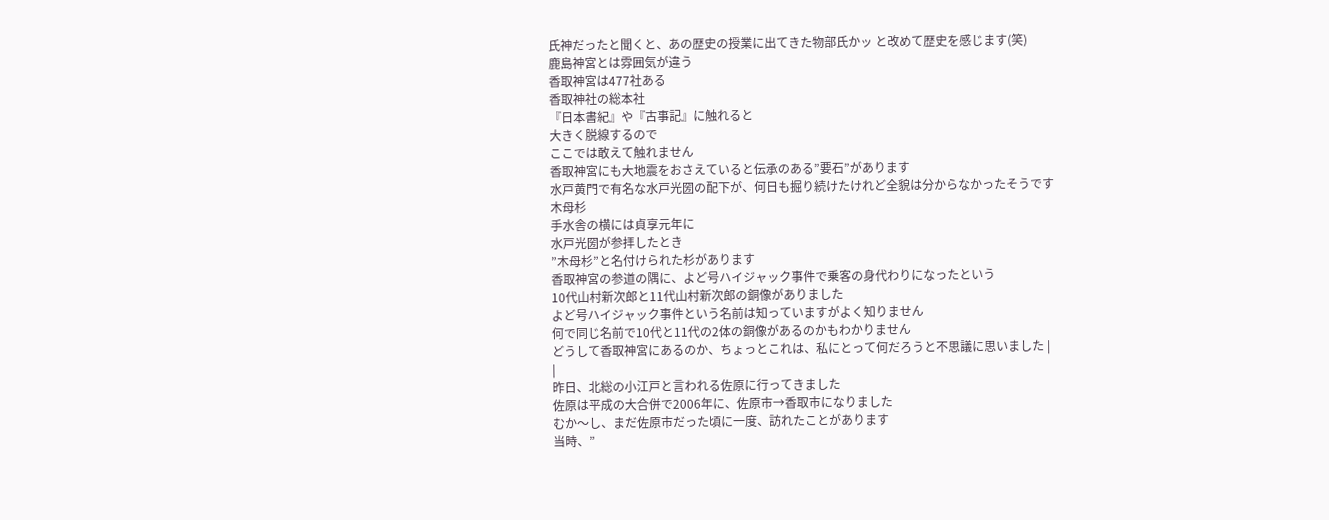氏神だったと聞くと、あの歴史の授業に出てきた物部氏かッ と改めて歴史を感じます(笑)
鹿島神宮とは雰囲気が違う
香取神宮は477社ある
香取神社の総本社
『日本書紀』や『古事記』に触れると
大きく脱線するので
ここでは敢えて触れません
香取神宮にも大地震をおさえていると伝承のある”要石”があります
水戸黄門で有名な水戸光圀の配下が、何日も掘り続けたけれど全貌は分からなかったそうです
木母杉
手水舎の横には貞享元年に
水戸光圀が参拝したとき
”木母杉”と名付けられた杉があります
香取神宮の参道の隅に、よど号ハイジャック事件で乗客の身代わりになったという
10代山村新次郎と11代山村新次郎の銅像がありました
よど号ハイジャック事件という名前は知っていますがよく知りません
何で同じ名前で10代と11代の2体の銅像があるのかもわかりません
どうして香取神宮にあるのか、ちょっとこれは、私にとって何だろうと不思議に思いました |
|
昨日、北総の小江戸と言われる佐原に行ってきました
佐原は平成の大合併で2006年に、佐原市→香取市になりました
むか〜し、まだ佐原市だった頃に一度、訪れたことがあります
当時、”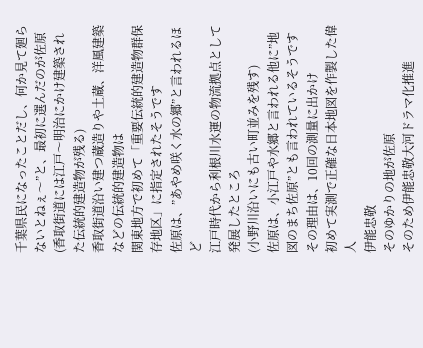千葉県民になったことだし、何か見て廻らないとねぇ〜”と、最初に選んだのが佐原
(香取街道には江戸〜明治にかけ建築された伝統的建造物が残る)
香取街道沿い建つ蔵造りや土蔵、洋風建築などの伝統的建造物は
関東地方で初めて「重要伝統的建造物群保存地区」に指定されたそうです
佐原は、”あやめ咲く水の郷”と言われるほど
江戸時代から利根川水運の物流拠点として発展したところ
(小野川沿いにも古い町並みを残す)
佐原は、小江戸や水郷と言われる他に”地図のまち佐原”とも言われているそうです
その理由は、10回の測量に出かけ
初めて実測で正確な日本地図を作製した偉人
伊能忠敬
そのゆかりの地が佐原
そのため伊能忠敬大河ドラマ化推進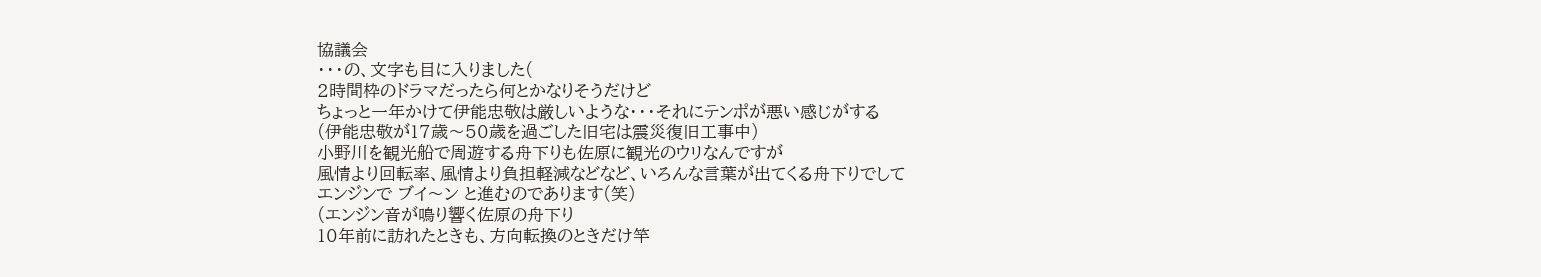協議会
・・・の、文字も目に入りました(
2時間枠のドラマだったら何とかなりそうだけど
ちょっと一年かけて伊能忠敬は厳しいような・・・それにテンポが悪い感じがする
(伊能忠敬が17歳〜50歳を過ごした旧宅は震災復旧工事中)
小野川を観光船で周遊する舟下りも佐原に観光のウリなんですが
風情より回転率、風情より負担軽減などなど、いろんな言葉が出てくる舟下りでして
エンジンで ブイ〜ン と進むのであります(笑)
(エンジン音が鳴り響く佐原の舟下り
10年前に訪れたときも、方向転換のときだけ竿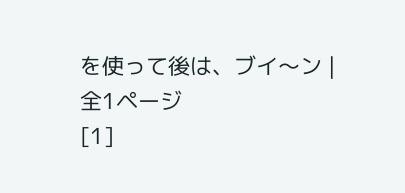を使って後は、ブイ〜ン |
全1ページ
[1]